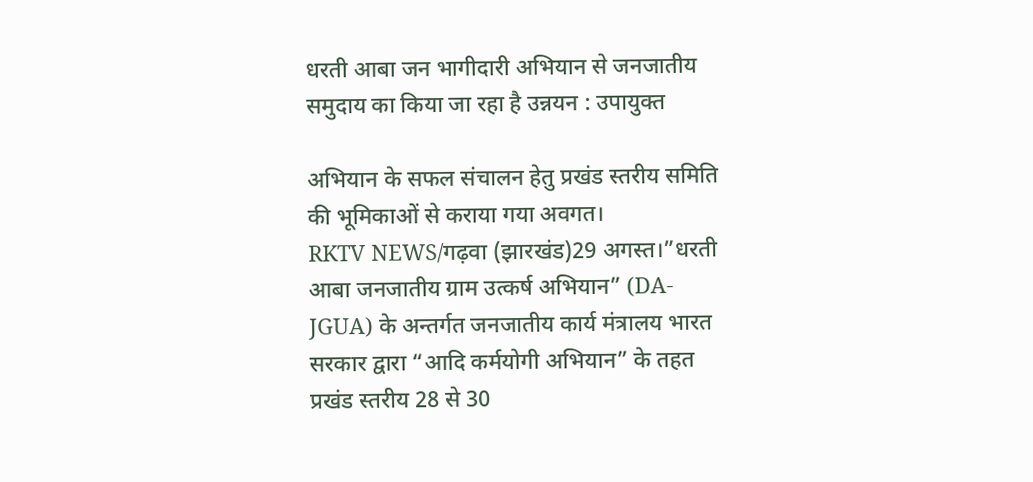धरती आबा जन भागीदारी अभियान से जनजातीय समुदाय का किया जा रहा है उन्नयन : उपायुक्त

अभियान के सफल संचालन हेतु प्रखंड स्तरीय समिति की भूमिकाओं से कराया गया अवगत।
RKTV NEWS/गढ़वा (झारखंड)29 अगस्त।”धरती आबा जनजातीय ग्राम उत्कर्ष अभियान” (DA-JGUA) के अन्तर्गत जनजातीय कार्य मंत्रालय भारत सरकार द्वारा “आदि कर्मयोगी अभियान” के तहत प्रखंड स्तरीय 28 से 30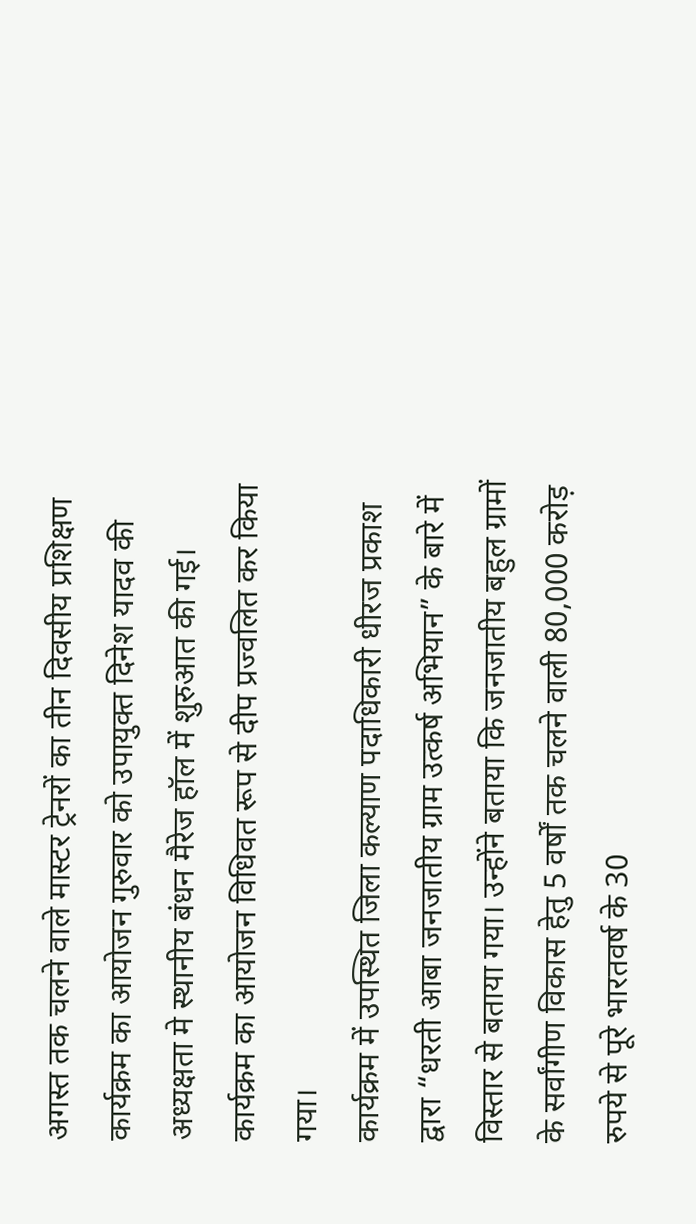अगस्त तक चलने वाले मास्टर ट्रेनरों का तीन दिवसीय प्रशिक्षण कार्यक्रम का आयोजन गुरुवार को उपायुक्त दिनेश यादव की अध्यक्षता मे स्थानीय बंधन मैरेज हॉल में शुरुआत की गई। कार्यक्रम का आयोजन विधिवत रूप से दीप प्रज्वलित कर किया गया।
कार्यक्रम में उपस्थित जिला कल्याण पदाधिकारी धीरज प्रकाश द्वारा “धरती आबा जनजातीय ग्राम उत्कर्ष अभियान” के बारे में विस्तार से बताया गया। उन्होंने बताया कि जनजातीय बहुल ग्रामों के सर्वांगीण विकास हेतु 5 वर्षों तक चलने वाली 80,000 करोड़ रुपये से पूरे भारतवर्ष के 30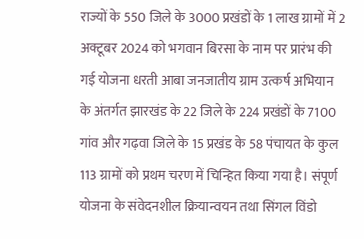राज्यों के 550 जिले के 3000 प्रखंडों के 1 लाख ग्रामों में 2 अक्टूबर 2024 को भगवान बिरसा के नाम पर प्रारंभ की गई योजना धरती आबा जनजातीय ग्राम उत्कर्ष अभियान के अंतर्गत झारखंड के 22 जिले के 224 प्रखंडों के 7100 गांव और गढ़वा जिले के 15 प्रखंड के 58 पंचायत के कुल 113 ग्रामों को प्रथम चरण में चिन्हित किया गया है। संपूर्ण योजना के संवेदनशील क्रियान्वयन तथा सिंगल विंडो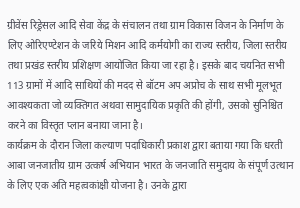ग्रीवेंस रिड्रेसल आदि सेवा केंद्र के संचालन तथा ग्राम विकास विजन के निर्माण के लिए ओरिएण्टेशन के जरिये मिशन आदि कर्मयोगी का राज्य स्तरीय, जिला स्तरीय तथा प्रखंड स्तरीय प्रशिक्षण आयोजित किया जा रहा है। इसके बाद चयनित सभी 113 ग्रामों में आदि साथियों की मदद से बॉटम अप अप्रोच के साथ सभी मूलभूत आवश्यकता जो व्यक्तिगत अथवा सामुदायिक प्रकृति की होंगी, उसको सुनिश्चित करने का विस्तृत प्लान बनाया जाना है।
कार्यक्रम के दौरान जिला कल्याण पदाधिकारी प्रकाश द्वारा बताया गया कि धरती आबा जनजातीय ग्राम उत्कर्ष अभियान भारत के जनजाति समुदाय के संपूर्ण उत्थान के लिए एक अति महत्वकांक्षी योजना है। उनके द्वारा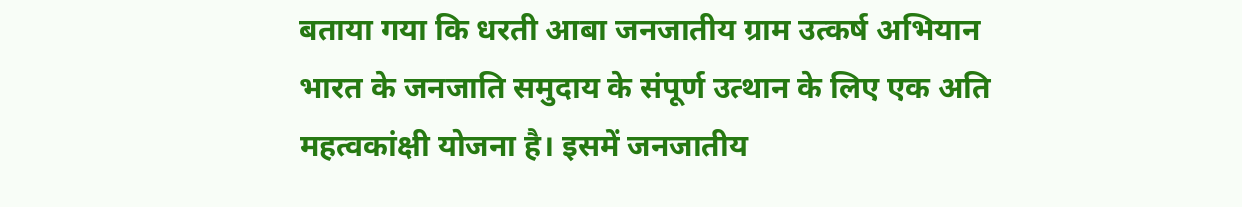बताया गया कि धरती आबा जनजातीय ग्राम उत्कर्ष अभियान भारत के जनजाति समुदाय के संपूर्ण उत्थान के लिए एक अति महत्वकांक्षी योजना है। इसमें जनजातीय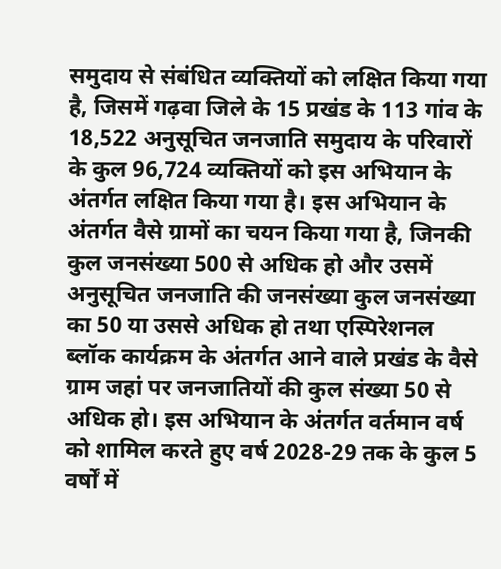समुदाय से संबंधित व्यक्तियों को लक्षित किया गया है, जिसमें गढ़वा जिले के 15 प्रखंड के 113 गांव के 18,522 अनुसूचित जनजाति समुदाय के परिवारों के कुल 96,724 व्यक्तियों को इस अभियान के अंतर्गत लक्षित किया गया है। इस अभियान के अंतर्गत वैसे ग्रामों का चयन किया गया है, जिनकी कुल जनसंख्या 500 से अधिक हो और उसमें अनुसूचित जनजाति की जनसंख्या कुल जनसंख्या का 50 या उससे अधिक हो तथा एस्पिरेशनल ब्लॉक कार्यक्रम के अंतर्गत आने वाले प्रखंड के वैसे ग्राम जहां पर जनजातियों की कुल संख्या 50 से अधिक हो। इस अभियान के अंतर्गत वर्तमान वर्ष को शामिल करते हुए वर्ष 2028-29 तक के कुल 5 वर्षों में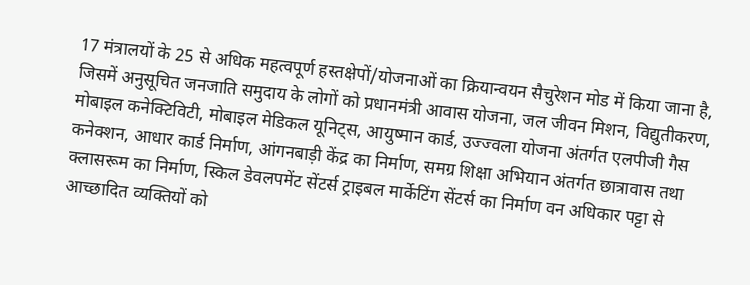17 मंत्रालयों के 25 से अधिक महत्वपूर्ण हस्तक्षेपों/योजनाओं का क्रियान्वयन सैचुरेशन मोड में किया जाना है, जिसमें अनुसूचित जनजाति समुदाय के लोगों को प्रधानमंत्री आवास योजना, जल जीवन मिशन, विद्युतीकरण, मोबाइल कनेक्टिविटी, मोबाइल मेडिकल यूनिट्स, आयुष्मान कार्ड, उज्ज्वला योजना अंतर्गत एलपीजी गैस कनेक्शन, आधार कार्ड निर्माण, आंगनबाड़ी केंद्र का निर्माण, समग्र शिक्षा अभियान अंतर्गत छात्रावास तथा क्लासरूम का निर्माण, स्किल डेवलपमेंट सेंटर्स ट्राइबल मार्केटिंग सेंटर्स का निर्माण वन अधिकार पट्टा से आच्छादित व्यक्तियों को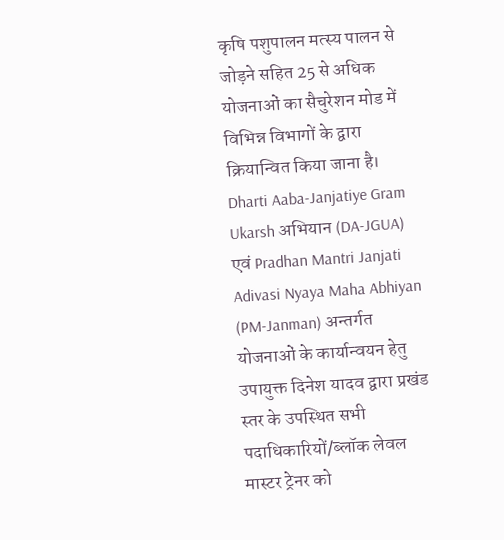कृषि पशुपालन मत्स्य पालन से जोड़ने सहित 25 से अधिक योजनाओं का सैचुरेशन मोड में विभिन्न विभागों के द्वारा क्रियान्वित किया जाना है।
Dharti Aaba-Janjatiye Gram Ukarsh अभियान (DA-JGUA) एवं Pradhan Mantri Janjati Adivasi Nyaya Maha Abhiyan (PM-Janman) अन्तर्गत योजनाओं के कार्यान्वयन हेतु उपायुक्त दिनेश यादव द्वारा प्रखंड स्तर के उपस्थित सभी पदाधिकारियों/ब्लॉक लेवल मास्टर ट्रेनर को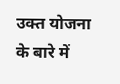उक्त योजना के बारे में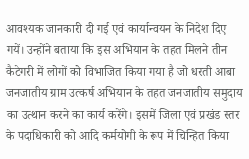आवश्यक जानकारी दी गई एवं कार्यान्वयन के निदेश दिए गयें। उन्होंने बताया कि इस अभियान के तहत मिलने तीन कैटेगरी में लोगों को विभाजित किया गया है जो धरती आबा जनजातीय ग्राम उत्कर्ष अभियान के तहत जनजातीय समुदाय का उत्थान करने का कार्य करेंगे। इसमें जिला एवं प्रखंड स्तर के पदाधिकारी को आदि कर्मयोगी के रूप में चिन्हित किया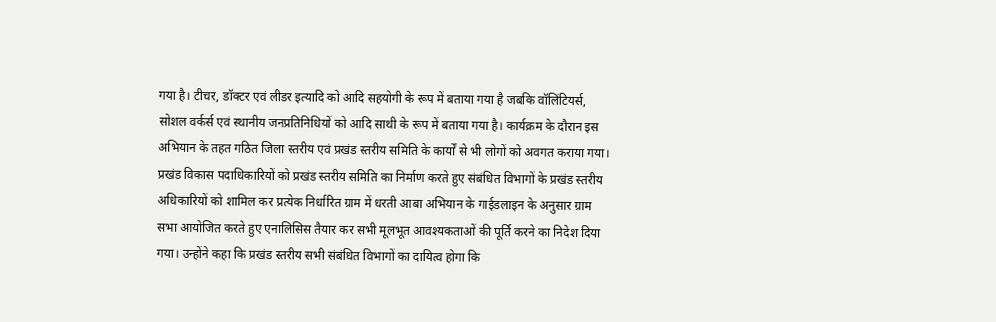गया है। टीचर, डॉक्टर एवं लीडर इत्यादि को आदि सहयोगी के रूप में बताया गया है जबकि वॉलिंटियर्स, सोशल वर्कर्स एवं स्थानीय जनप्रतिनिधियों को आदि साथी के रूप में बताया गया है। कार्यक्रम के दौरान इस अभियान के तहत गठित जिला स्तरीय एवं प्रखंड स्तरीय समिति के कार्यों से भी लोगों को अवगत कराया गया। प्रखंड विकास पदाधिकारियों को प्रखंड स्तरीय समिति का निर्माण करते हुए संबंधित विभागों के प्रखंड स्तरीय अधिकारियों को शामिल कर प्रत्येक निर्धारित ग्राम में धरती आबा अभियान के गाईडलाइन के अनुसार ग्राम सभा आयोजित करते हुए एनालिसिस तैयार कर सभी मूलभूत आवश्यकताओं की पूर्ति करने का निदेश दिया गया। उन्होंने कहा कि प्रखंड स्तरीय सभी संबंधित विभागों का दायित्व होगा कि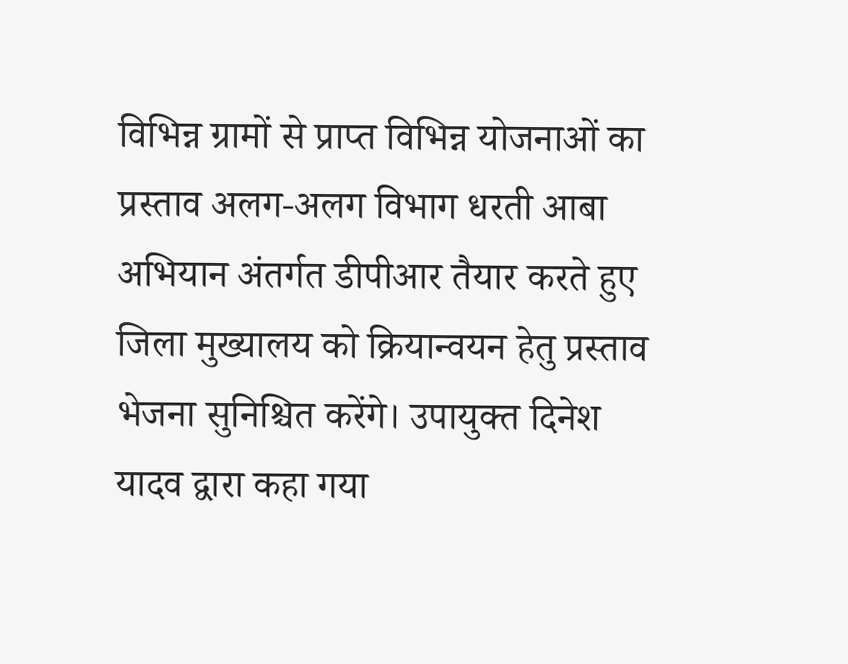विभिन्न ग्रामों से प्राप्त विभिन्न योजनाओं का प्रस्ताव अलग-अलग विभाग धरती आबा अभियान अंतर्गत डीपीआर तैयार करते हुए जिला मुख्यालय को क्रियान्वयन हेतु प्रस्ताव भेजना सुनिश्चित करेंगे। उपायुक्त दिनेश यादव द्वारा कहा गया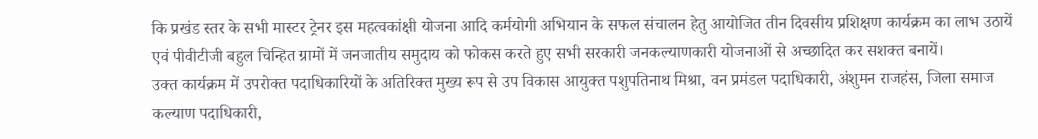कि प्रखंड स्तर के सभी मास्टर ट्रेनर इस महत्वकांक्षी योजना आदि कर्मयोगी अभियान के सफल संचालन हेतु आयोजित तीन दिवसीय प्रशिक्षण कार्यक्रम का लाभ उठायें एवं पीवीटीजी बहुल चिन्हित ग्रामों में जनजातीय समुदाय को फोकस करते हुए सभी सरकारी जनकल्याणकारी योजनाओं से अच्छादित कर सशक्त बनायें।
उक्त कार्यक्रम में उपरोक्त पदाधिकारियों के अतिरिक्त मुख्य रूप से उप विकास आयुक्त पशुपतिनाथ मिश्रा, वन प्रमंडल पदाधिकारी, अंशुमन राजहंस, जिला समाज कल्याण पदाधिकारी,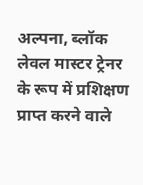अल्पना, ब्लॉक लेवल मास्टर ट्रेनर के रूप में प्रशिक्षण प्राप्त करने वाले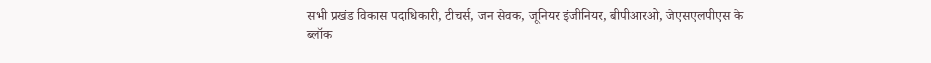सभी प्रखंड विकास पदाधिकारी, टीचर्स, जन सेवक, जूनियर इंजीनियर, बीपीआरओ, जेएसएलपीएस के ब्लॉक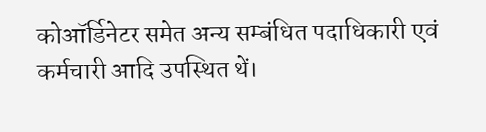कोऑर्डिनेटर समेत अन्य सम्बंधित पदाधिकारी एवं कर्मचारी आदि उपस्थित थें।